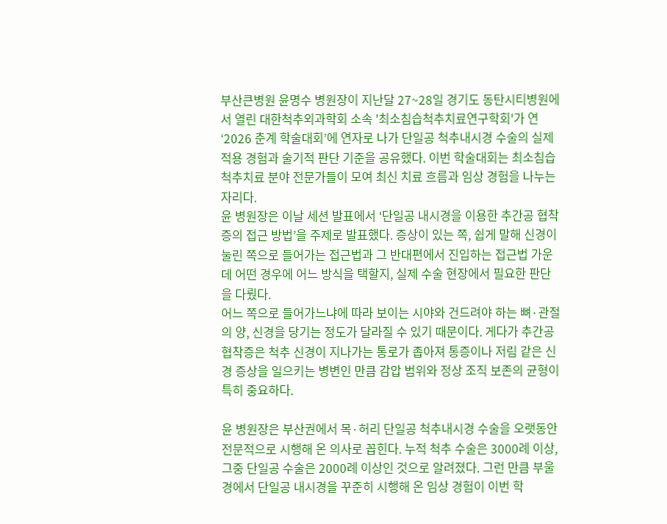부산큰병원 윤명수 병원장이 지난달 27~28일 경기도 동탄시티병원에서 열린 대한척추외과학회 소속 '최소침습척추치료연구학회'가 연 ‘2026 춘계 학술대회’에 연자로 나가 단일공 척추내시경 수술의 실제 적용 경험과 술기적 판단 기준을 공유했다. 이번 학술대회는 최소침습 척추치료 분야 전문가들이 모여 최신 치료 흐름과 임상 경험을 나누는 자리다.
윤 병원장은 이날 세션 발표에서 ‘단일공 내시경을 이용한 추간공 협착증의 접근 방법’을 주제로 발표했다. 증상이 있는 쪽, 쉽게 말해 신경이 눌린 쪽으로 들어가는 접근법과 그 반대편에서 진입하는 접근법 가운데 어떤 경우에 어느 방식을 택할지, 실제 수술 현장에서 필요한 판단을 다뤘다.
어느 쪽으로 들어가느냐에 따라 보이는 시야와 건드려야 하는 뼈·관절의 양, 신경을 당기는 정도가 달라질 수 있기 때문이다. 게다가 추간공 협착증은 척추 신경이 지나가는 통로가 좁아져 통증이나 저림 같은 신경 증상을 일으키는 병변인 만큼 감압 범위와 정상 조직 보존의 균형이 특히 중요하다.

윤 병원장은 부산권에서 목·허리 단일공 척추내시경 수술을 오랫동안 전문적으로 시행해 온 의사로 꼽힌다. 누적 척추 수술은 3000례 이상, 그중 단일공 수술은 2000례 이상인 것으로 알려졌다. 그런 만큼 부울경에서 단일공 내시경을 꾸준히 시행해 온 임상 경험이 이번 학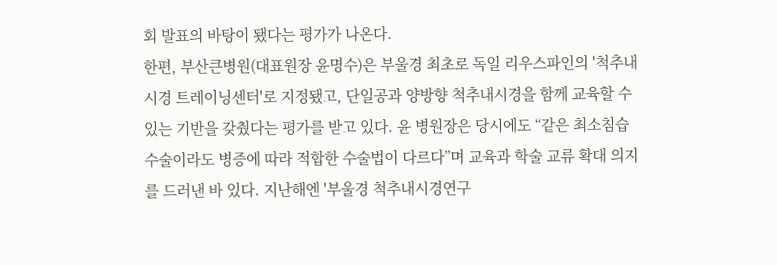회 발표의 바탕이 됐다는 평가가 나온다.
한편, 부산큰병원(대표원장 윤명수)은 부울경 최초로 독일 리우스파인의 '척추내시경 트레이닝센터'로 지정됐고, 단일공과 양방향 척추내시경을 함께 교육할 수 있는 기반을 갖췄다는 평가를 받고 있다. 윤 병원장은 당시에도 “같은 최소침습 수술이라도 병증에 따라 적합한 수술법이 다르다”며 교육과 학술 교류 확대 의지를 드러낸 바 있다. 지난해엔 '부울경 척추내시경연구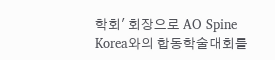학회' 회장으로 AO Spine Korea와의 합동학술대회를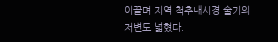이끌며 지역 척추내시경 술기의 저변도 넓혔다.